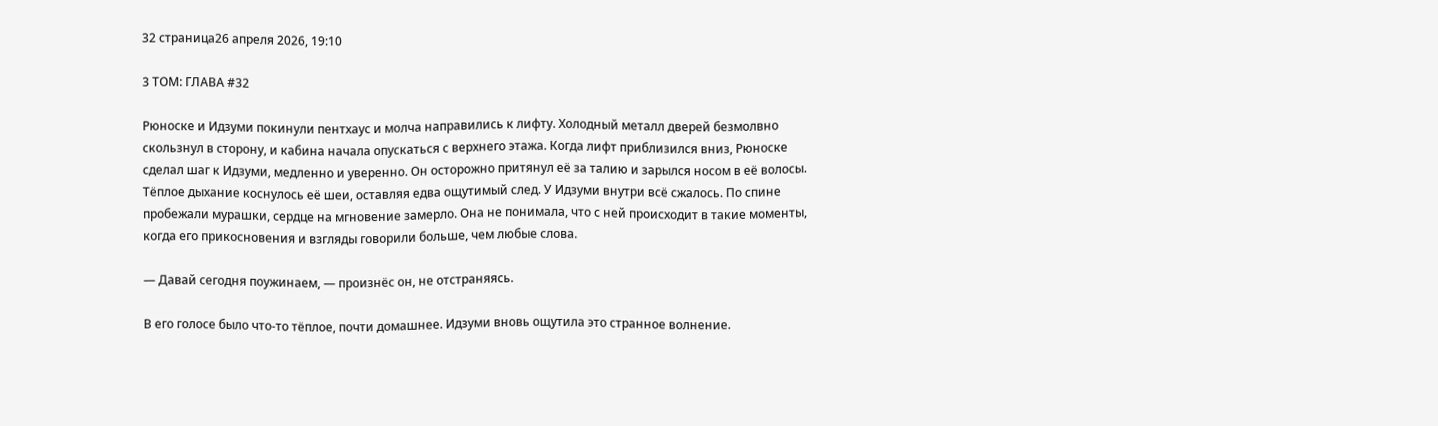32 страница26 апреля 2026, 19:10

3 ТОМ: ГЛАВА #32

Рюноске и Идзуми покинули пентхаус и молча направились к лифту. Холодный металл дверей безмолвно скользнул в сторону, и кабина начала опускаться с верхнего этажа. Когда лифт приблизился вниз, Рюноске сделал шаг к Идзуми, медленно и уверенно. Он осторожно притянул её за талию и зарылся носом в её волосы. Тёплое дыхание коснулось её шеи, оставляя едва ощутимый след. У Идзуми внутри всё сжалось. По спине пробежали мурашки, сердце на мгновение замерло. Она не понимала, что с ней происходит в такие моменты, когда его прикосновения и взгляды говорили больше, чем любые слова.

— Давай сегодня поужинаем, — произнёс он, не отстраняясь.

В его голосе было что-то тёплое, почти домашнее. Идзуми вновь ощутила это странное волнение.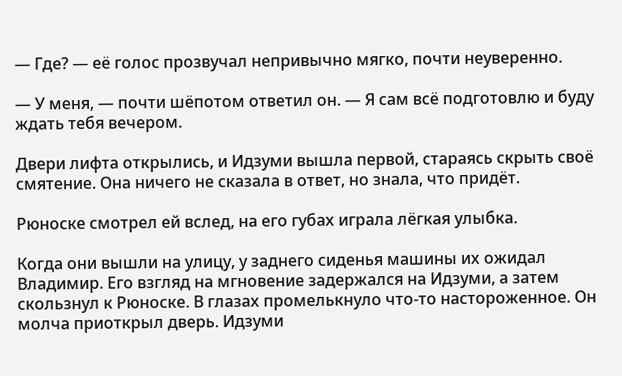— Где? — её голос прозвучал непривычно мягко, почти неуверенно.

— У меня, — почти шёпотом ответил он. — Я сам всё подготовлю и буду ждать тебя вечером.

Двери лифта открылись, и Идзуми вышла первой, стараясь скрыть своё смятение. Она ничего не сказала в ответ, но знала, что придёт.

Рюноске смотрел ей вслед, на его губах играла лёгкая улыбка.

Когда они вышли на улицу, у заднего сиденья машины их ожидал Владимир. Его взгляд на мгновение задержался на Идзуми, а затем скользнул к Рюноске. В глазах промелькнуло что-то настороженное. Он молча приоткрыл дверь. Идзуми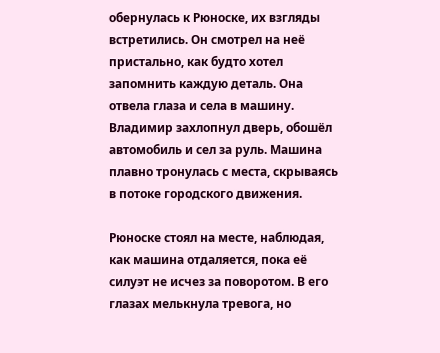обернулась к Рюноске, их взгляды встретились. Он смотрел на неё пристально, как будто хотел запомнить каждую деталь. Она отвела глаза и села в машину. Владимир захлопнул дверь, обошёл автомобиль и сел за руль. Машина плавно тронулась с места, скрываясь в потоке городского движения.

Рюноске стоял на месте, наблюдая, как машина отдаляется, пока её силуэт не исчез за поворотом. В его глазах мелькнула тревога, но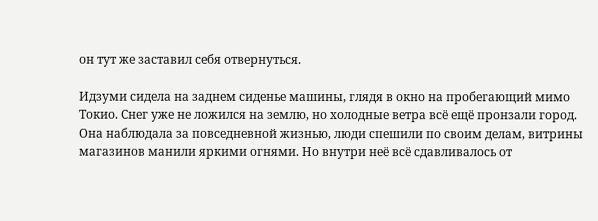он тут же заставил себя отвернуться.

Идзуми сидела на заднем сиденье машины, глядя в окно на пробегающий мимо Токио. Снег уже не ложился на землю, но холодные ветра всё ещё пронзали город. Она наблюдала за повседневной жизнью, люди спешили по своим делам, витрины магазинов манили яркими огнями. Но внутри неё всё сдавливалось от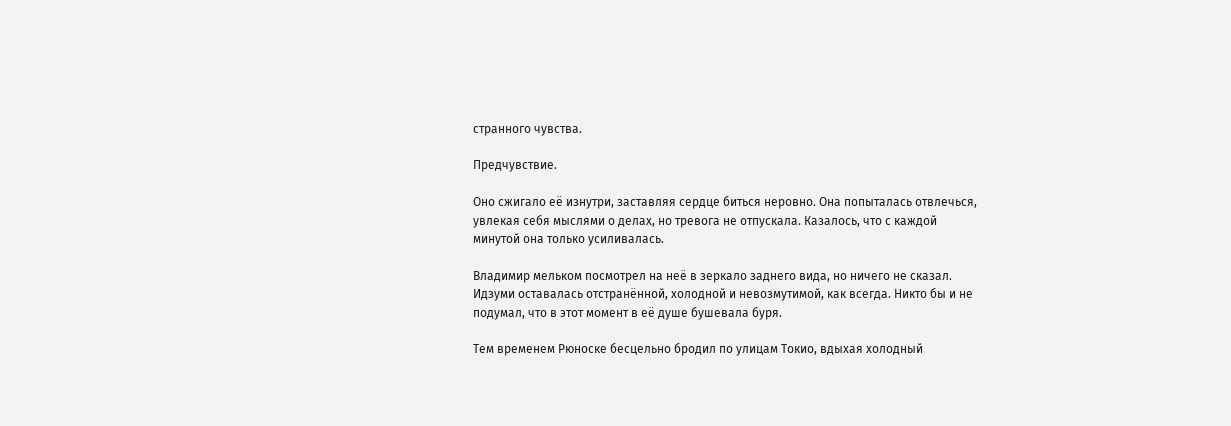странного чувства.

Предчувствие.

Оно сжигало её изнутри, заставляя сердце биться неровно. Она попыталась отвлечься, увлекая себя мыслями о делах, но тревога не отпускала. Казалось, что с каждой минутой она только усиливалась.

Владимир мельком посмотрел на неё в зеркало заднего вида, но ничего не сказал. Идзуми оставалась отстранённой, холодной и невозмутимой, как всегда. Никто бы и не подумал, что в этот момент в её душе бушевала буря.

Тем временем Рюноске бесцельно бродил по улицам Токио, вдыхая холодный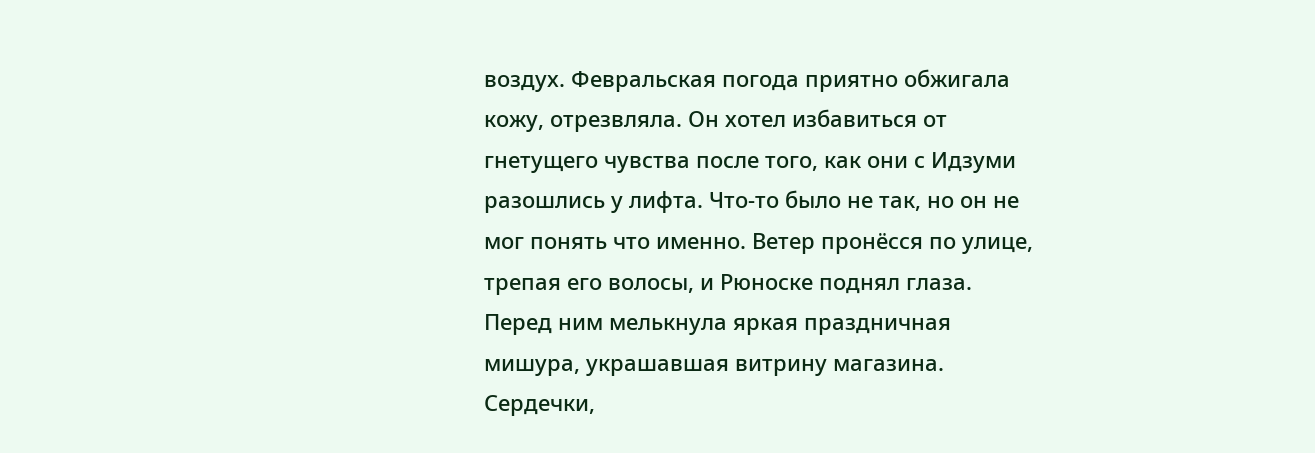воздух. Февральская погода приятно обжигала кожу, отрезвляла. Он хотел избавиться от гнетущего чувства после того, как они с Идзуми разошлись у лифта. Что-то было не так, но он не мог понять что именно. Ветер пронёсся по улице, трепая его волосы, и Рюноске поднял глаза. Перед ним мелькнула яркая праздничная мишура, украшавшая витрину магазина. Сердечки,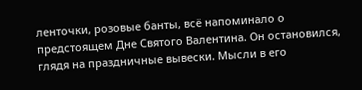ленточки, розовые банты, всё напоминало о предстоящем Дне Святого Валентина. Он остановился, глядя на праздничные вывески. Мысли в его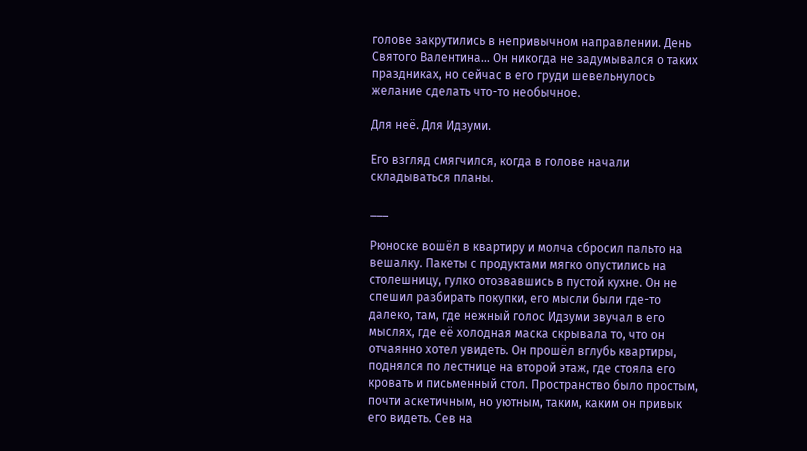голове закрутились в непривычном направлении. День Святого Валентина... Он никогда не задумывался о таких праздниках, но сейчас в его груди шевельнулось желание сделать что-то необычное.

Для неё. Для Идзуми.

Его взгляд смягчился, когда в голове начали складываться планы.

___

Рюноске вошёл в квартиру и молча сбросил пальто на вешалку. Пакеты с продуктами мягко опустились на столешницу, гулко отозвавшись в пустой кухне. Он не спешил разбирать покупки, его мысли были где-то далеко, там, где нежный голос Идзуми звучал в его мыслях, где её холодная маска скрывала то, что он отчаянно хотел увидеть. Он прошёл вглубь квартиры, поднялся по лестнице на второй этаж, где стояла его кровать и письменный стол. Пространство было простым, почти аскетичным, но уютным, таким, каким он привык его видеть. Сев на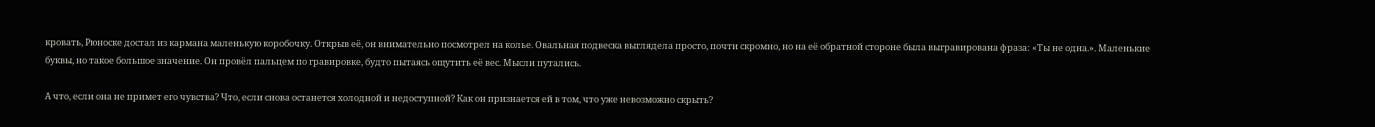кровать, Рюноске достал из кармана маленькую коробочку. Открыв её, он внимательно посмотрел на колье. Овальная подвеска выглядела просто, почти скромно, но на её обратной стороне была выгравирована фраза: «Ты не одна.». Маленькие буквы, но такое большое значение. Он провёл пальцем по гравировке, будто пытаясь ощутить её вес. Мысли путались.

А что, если она не примет его чувства? Что, если снова останется холодной и недоступной? Как он признается ей в том, что уже невозможно скрыть?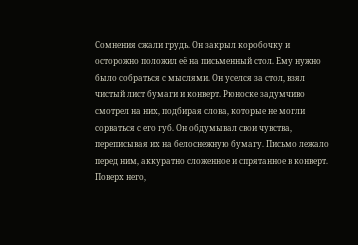Сомнения сжали грудь. Он закрыл коробочку и осторожно положил её на письменный стол. Ему нужно было собраться с мыслями. Он уселся за стол, взял чистый лист бумаги и конверт. Рюноске задумчиво смотрел на них, подбирая слова, которые не могли сорваться с его губ. Он обдумывал свои чувства, переписывая их на белоснежную бумагу. Письмо лежало перед ним, аккуратно сложенное и спрятанное в конверт. Поверх него,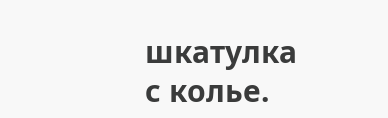шкатулка с колье.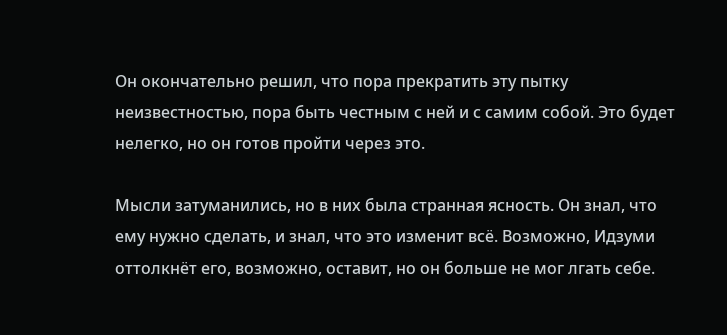Он окончательно решил, что пора прекратить эту пытку неизвестностью, пора быть честным с ней и с самим собой. Это будет нелегко, но он готов пройти через это.

Мысли затуманились, но в них была странная ясность. Он знал, что ему нужно сделать, и знал, что это изменит всё. Возможно, Идзуми оттолкнёт его, возможно, оставит, но он больше не мог лгать себе.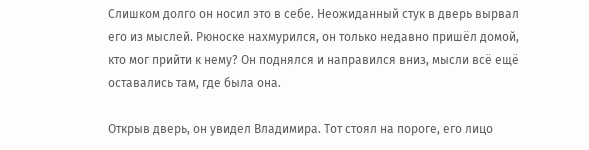Слишком долго он носил это в себе. Неожиданный стук в дверь вырвал его из мыслей. Рюноске нахмурился, он только недавно пришёл домой, кто мог прийти к нему? Он поднялся и направился вниз, мысли всё ещё оставались там, где была она.

Открыв дверь, он увидел Владимира. Тот стоял на пороге, его лицо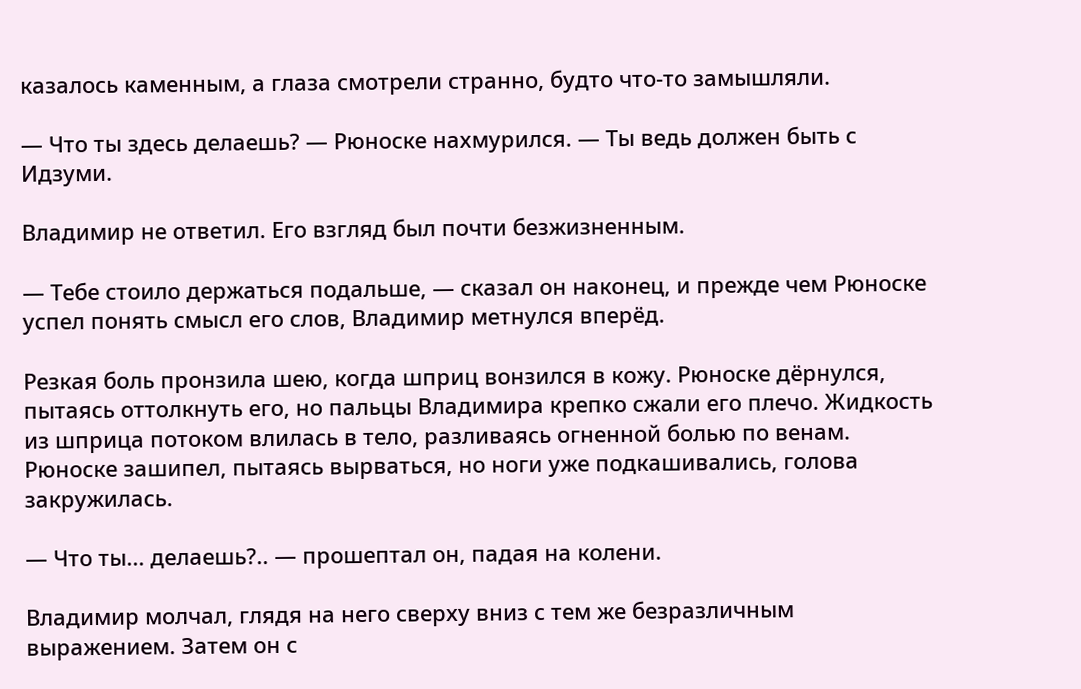казалось каменным, а глаза смотрели странно, будто что-то замышляли.

— Что ты здесь делаешь? — Рюноске нахмурился. — Ты ведь должен быть с Идзуми.

Владимир не ответил. Его взгляд был почти безжизненным.

— Тебе стоило держаться подальше, — сказал он наконец, и прежде чем Рюноске успел понять смысл его слов, Владимир метнулся вперёд.

Резкая боль пронзила шею, когда шприц вонзился в кожу. Рюноске дёрнулся, пытаясь оттолкнуть его, но пальцы Владимира крепко сжали его плечо. Жидкость из шприца потоком влилась в тело, разливаясь огненной болью по венам. Рюноске зашипел, пытаясь вырваться, но ноги уже подкашивались, голова закружилась.

— Что ты... делаешь?.. — прошептал он, падая на колени.

Владимир молчал, глядя на него сверху вниз с тем же безразличным выражением. Затем он с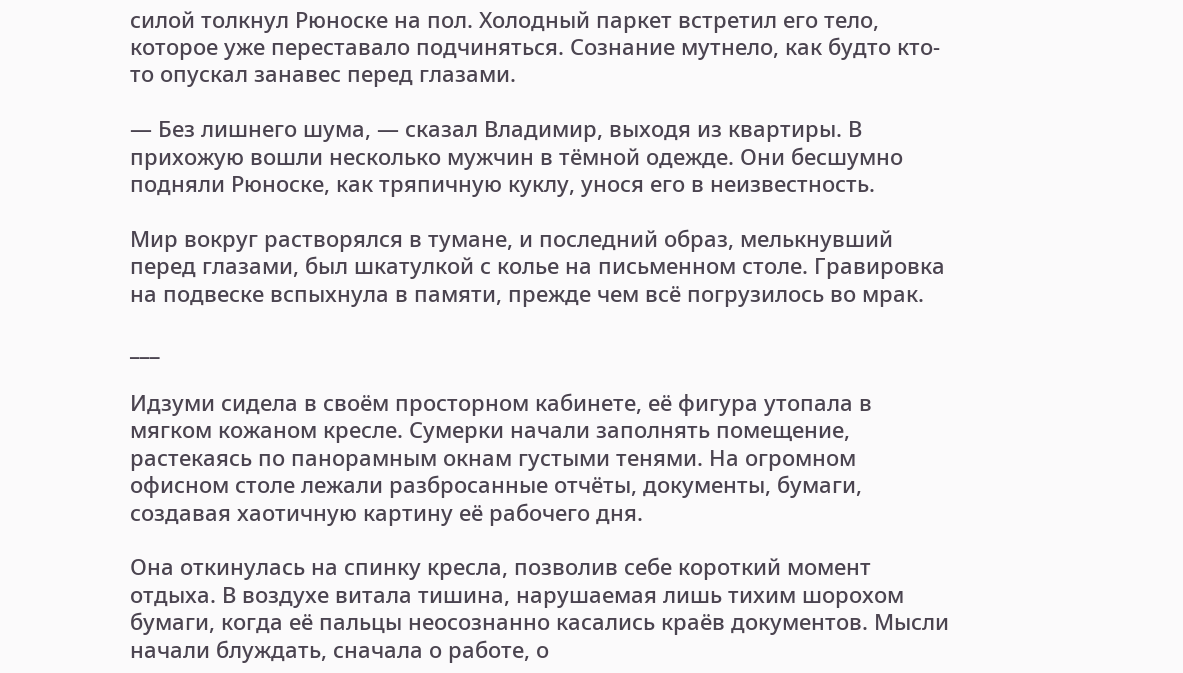силой толкнул Рюноске на пол. Холодный паркет встретил его тело, которое уже переставало подчиняться. Сознание мутнело, как будто кто-то опускал занавес перед глазами.

— Без лишнего шума, — сказал Владимир, выходя из квартиры. В прихожую вошли несколько мужчин в тёмной одежде. Они бесшумно подняли Рюноске, как тряпичную куклу, унося его в неизвестность.

Мир вокруг растворялся в тумане, и последний образ, мелькнувший перед глазами, был шкатулкой с колье на письменном столе. Гравировка на подвеске вспыхнула в памяти, прежде чем всё погрузилось во мрак.

___

Идзуми сидела в своём просторном кабинете, её фигура утопала в мягком кожаном кресле. Сумерки начали заполнять помещение, растекаясь по панорамным окнам густыми тенями. На огромном офисном столе лежали разбросанные отчёты, документы, бумаги, создавая хаотичную картину её рабочего дня.

Она откинулась на спинку кресла, позволив себе короткий момент отдыха. В воздухе витала тишина, нарушаемая лишь тихим шорохом бумаги, когда её пальцы неосознанно касались краёв документов. Мысли начали блуждать, сначала о работе, о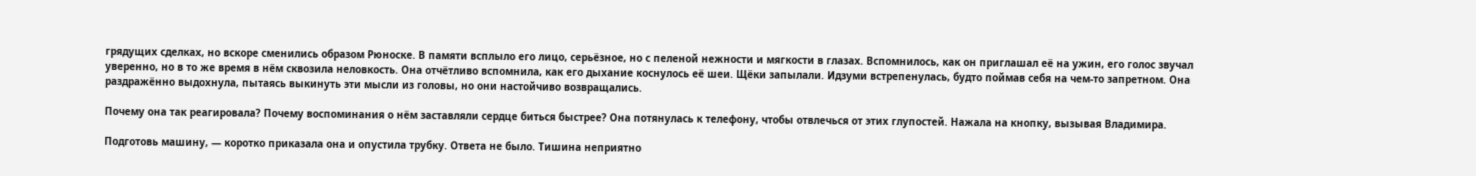грядущих сделках, но вскоре сменились образом Рюноске. В памяти всплыло его лицо, серьёзное, но с пеленой нежности и мягкости в глазах. Вспомнилось, как он приглашал её на ужин, его голос звучал уверенно, но в то же время в нём сквозила неловкость. Она отчётливо вспомнила, как его дыхание коснулось её шеи. Щёки запылали. Идзуми встрепенулась, будто поймав себя на чем-то запретном. Она раздражённо выдохнула, пытаясь выкинуть эти мысли из головы, но они настойчиво возвращались.

Почему она так реагировала? Почему воспоминания о нём заставляли сердце биться быстрее? Она потянулась к телефону, чтобы отвлечься от этих глупостей. Нажала на кнопку, вызывая Владимира.

Подготовь машину, — коротко приказала она и опустила трубку. Ответа не было. Тишина неприятно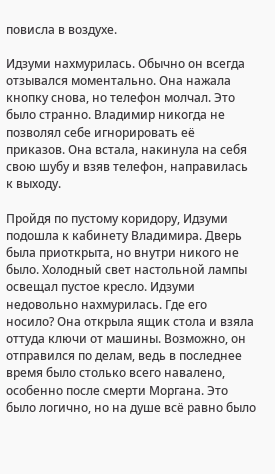повисла в воздухе.

Идзуми нахмурилась. Обычно он всегда отзывался моментально. Она нажала кнопку снова, но телефон молчал. Это было странно. Владимир никогда не позволял себе игнорировать её приказов. Она встала, накинула на себя свою шубу и взяв телефон, направилась к выходу.

Пройдя по пустому коридору, Идзуми подошла к кабинету Владимира. Дверь была приоткрыта, но внутри никого не было. Холодный свет настольной лампы освещал пустое кресло. Идзуми недовольно нахмурилась. Где его носило? Она открыла ящик стола и взяла оттуда ключи от машины. Возможно, он отправился по делам, ведь в последнее время было столько всего навалено, особенно после смерти Моргана. Это было логично, но на душе всё равно было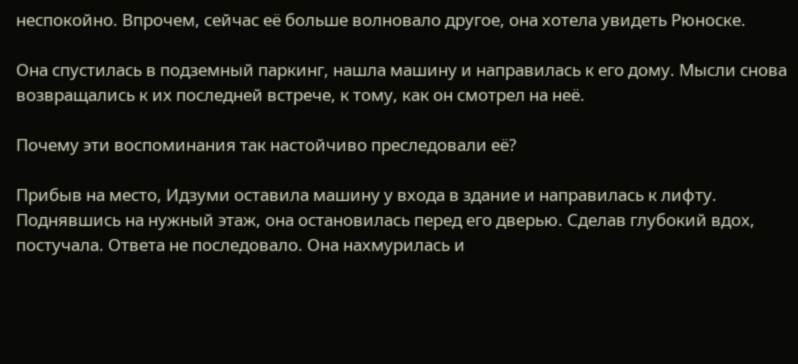неспокойно. Впрочем, сейчас её больше волновало другое, она хотела увидеть Рюноске.

Она спустилась в подземный паркинг, нашла машину и направилась к его дому. Мысли снова возвращались к их последней встрече, к тому, как он смотрел на неё.

Почему эти воспоминания так настойчиво преследовали её?

Прибыв на место, Идзуми оставила машину у входа в здание и направилась к лифту. Поднявшись на нужный этаж, она остановилась перед его дверью. Сделав глубокий вдох, постучала. Ответа не последовало. Она нахмурилась и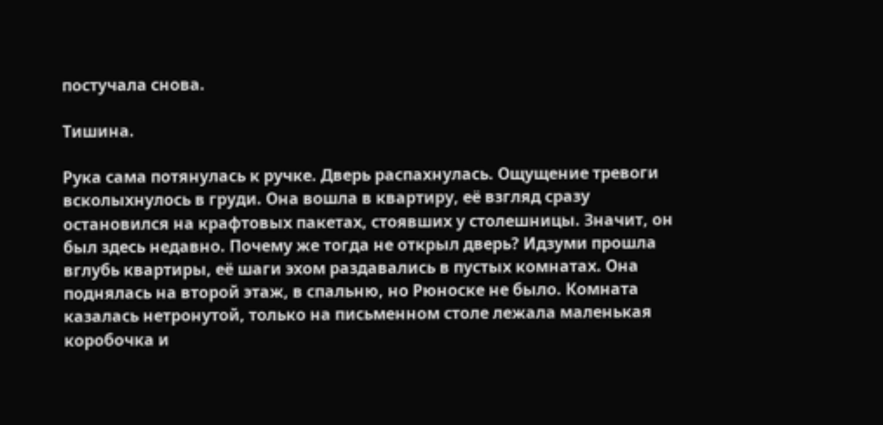постучала снова.

Тишина.

Рука сама потянулась к ручке. Дверь распахнулась. Ощущение тревоги всколыхнулось в груди. Она вошла в квартиру, её взгляд сразу остановился на крафтовых пакетах, стоявших у столешницы. Значит, он был здесь недавно. Почему же тогда не открыл дверь? Идзуми прошла вглубь квартиры, её шаги эхом раздавались в пустых комнатах. Она поднялась на второй этаж, в спальню, но Рюноске не было. Комната казалась нетронутой, только на письменном столе лежала маленькая коробочка и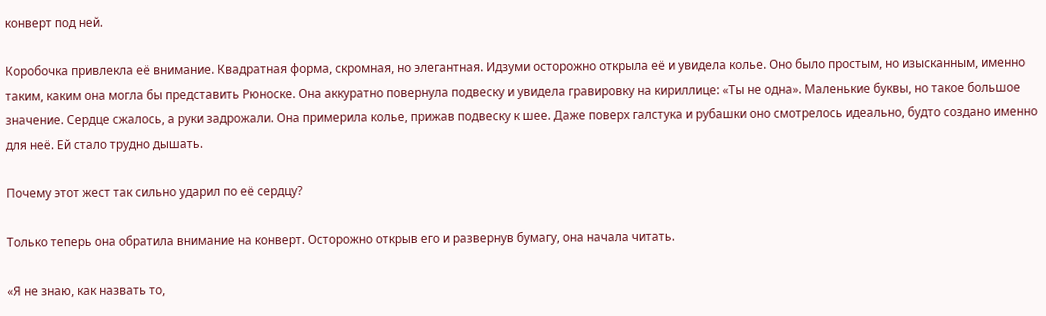конверт под ней.

Коробочка привлекла её внимание. Квадратная форма, скромная, но элегантная. Идзуми осторожно открыла её и увидела колье. Оно было простым, но изысканным, именно таким, каким она могла бы представить Рюноске. Она аккуратно повернула подвеску и увидела гравировку на кириллице: «Ты не одна». Маленькие буквы, но такое большое значение. Сердце сжалось, а руки задрожали. Она примерила колье, прижав подвеску к шее. Даже поверх галстука и рубашки оно смотрелось идеально, будто создано именно для неё. Ей стало трудно дышать.

Почему этот жест так сильно ударил по её сердцу?

Только теперь она обратила внимание на конверт. Осторожно открыв его и развернув бумагу, она начала читать.

«Я не знаю, как назвать то,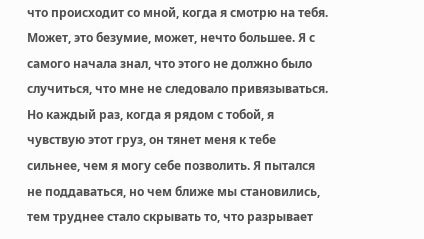что происходит со мной, когда я смотрю на тебя. Может, это безумие, может, нечто большее. Я с самого начала знал, что этого не должно было случиться, что мне не следовало привязываться. Но каждый раз, когда я рядом с тобой, я чувствую этот груз, он тянет меня к тебе сильнее, чем я могу себе позволить. Я пытался не поддаваться, но чем ближе мы становились, тем труднее стало скрывать то, что разрывает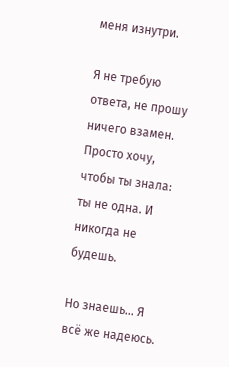меня изнутри.

Я не требую ответа, не прошу ничего взамен. Просто хочу, чтобы ты знала: ты не одна. И никогда не будешь.

Но знаешь... Я всё же надеюсь.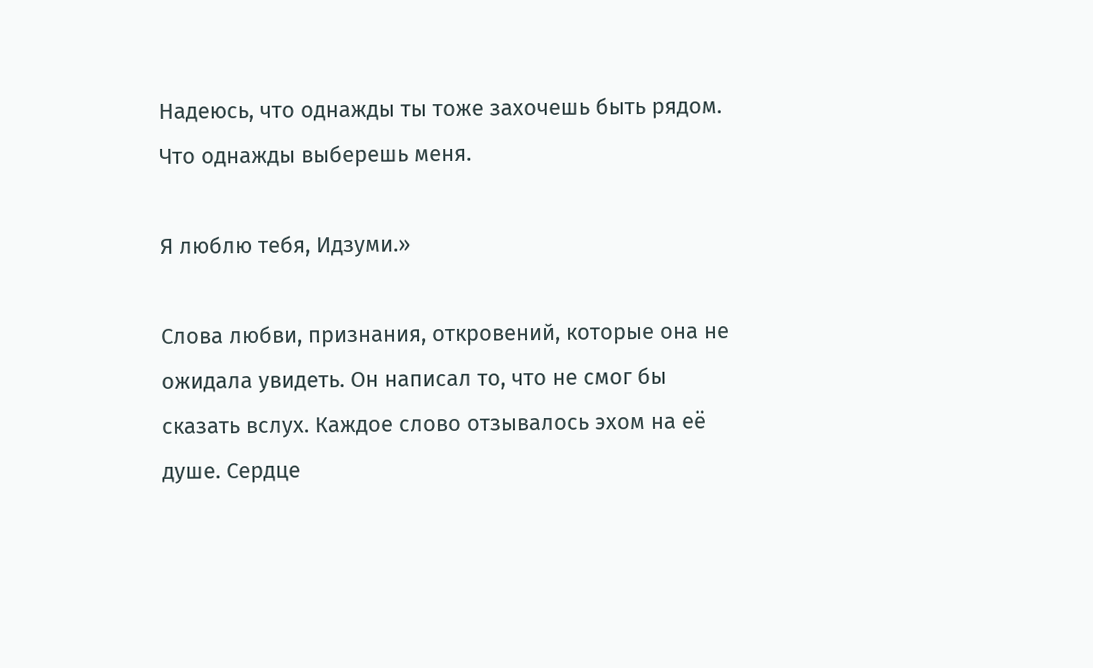Надеюсь, что однажды ты тоже захочешь быть рядом. Что однажды выберешь меня.

Я люблю тебя, Идзуми.»

Слова любви, признания, откровений, которые она не ожидала увидеть. Он написал то, что не смог бы сказать вслух. Каждое слово отзывалось эхом на её душе. Сердце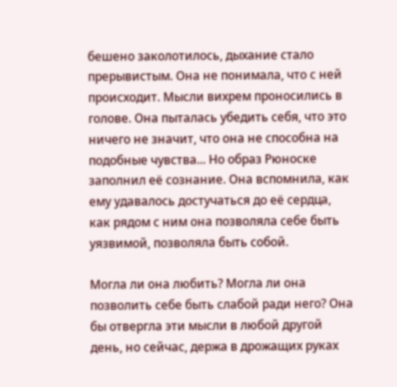бешено заколотилось, дыхание стало прерывистым. Она не понимала, что с ней происходит. Мысли вихрем проносились в голове. Она пыталась убедить себя, что это ничего не значит, что она не способна на подобные чувства... Но образ Рюноске заполнил её сознание. Она вспомнила, как ему удавалось достучаться до её сердца, как рядом с ним она позволяла себе быть уязвимой, позволяла быть собой.

Могла ли она любить? Могла ли она позволить себе быть слабой ради него? Она бы отвергла эти мысли в любой другой день, но сейчас, держа в дрожащих руках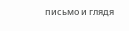письмо и глядя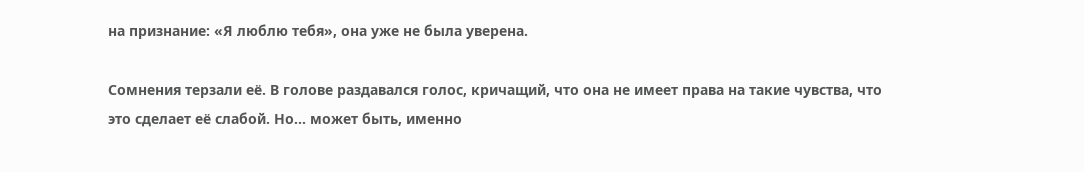на признание: «Я люблю тебя», она уже не была уверена.

Сомнения терзали её. В голове раздавался голос, кричащий, что она не имеет права на такие чувства, что это сделает её слабой. Но... может быть, именно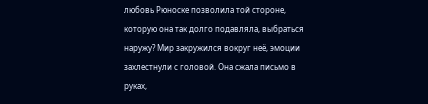любовь Рюноске позволила той стороне, которую она так долго подавляла, выбраться наружу? Мир закружился вокруг неё, эмоции захлестнули с головой. Она сжала письмо в руках,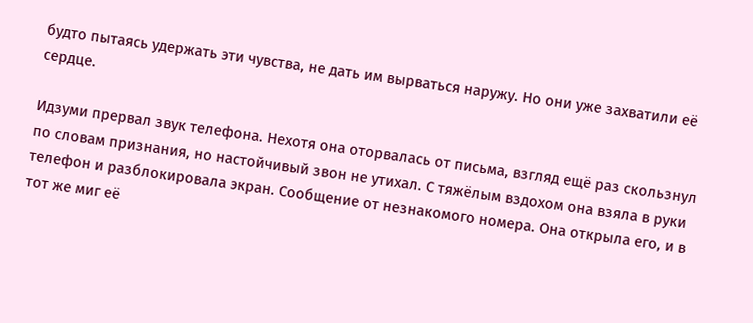будто пытаясь удержать эти чувства, не дать им вырваться наружу. Но они уже захватили её сердце.

Идзуми прервал звук телефона. Нехотя она оторвалась от письма, взгляд ещё раз скользнул по словам признания, но настойчивый звон не утихал. С тяжёлым вздохом она взяла в руки телефон и разблокировала экран. Сообщение от незнакомого номера. Она открыла его, и в тот же миг её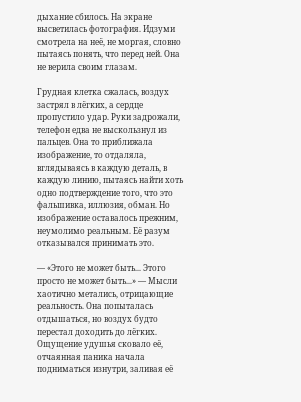дыхание сбилось. На экране высветилась фотография. Идзуми смотрела на неё, не моргая, словно пытаясь понять, что перед ней. Она не верила своим глазам.

Грудная клетка сжалась, воздух застрял в лёгких, а сердце пропустило удар. Руки задрожали, телефон едва не выскользнул из пальцев. Она то приближала изображение, то отдаляла, вглядываясь в каждую деталь, в каждую линию, пытаясь найти хоть одно подтверждение того, что это фальшивка, иллюзия, обман. Но изображение оставалось прежним, неумолимо реальным. Её разум отказывался принимать это.

— «Этого не может быть... Этого просто не может быть...» — Мысли хаотично метались, отрицающие реальность. Она попыталась отдышаться, но воздух будто перестал доходить до лёгких. Ощущение удушья сковало её, отчаянная паника начала подниматься изнутри, заливая её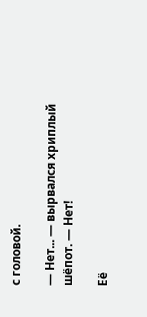с головой.

— Нет... — вырвался хриплый шёпот. — Нет!

Её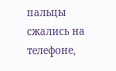пальцы сжались на телефоне,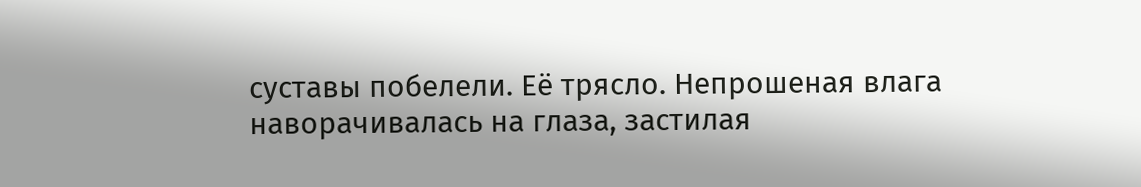суставы побелели. Её трясло. Непрошеная влага наворачивалась на глаза, застилая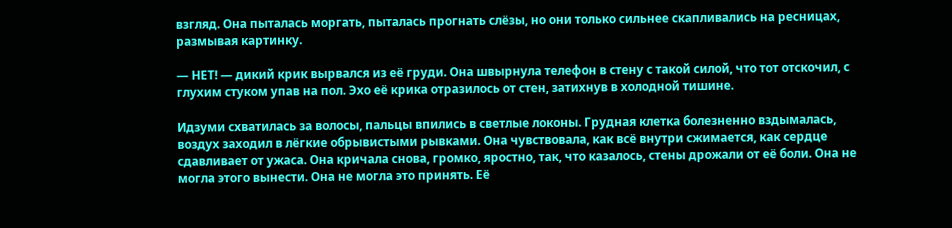взгляд. Она пыталась моргать, пыталась прогнать слёзы, но они только сильнее скапливались на ресницах, размывая картинку.

— НЕТ! — дикий крик вырвался из её груди. Она швырнула телефон в стену с такой силой, что тот отскочил, с глухим стуком упав на пол. Эхо её крика отразилось от стен, затихнув в холодной тишине.

Идзуми схватилась за волосы, пальцы впились в светлые локоны. Грудная клетка болезненно вздымалась, воздух заходил в лёгкие обрывистыми рывками. Она чувствовала, как всё внутри сжимается, как сердце сдавливает от ужаса. Она кричала снова, громко, яростно, так, что казалось, стены дрожали от её боли. Она не могла этого вынести. Она не могла это принять. Её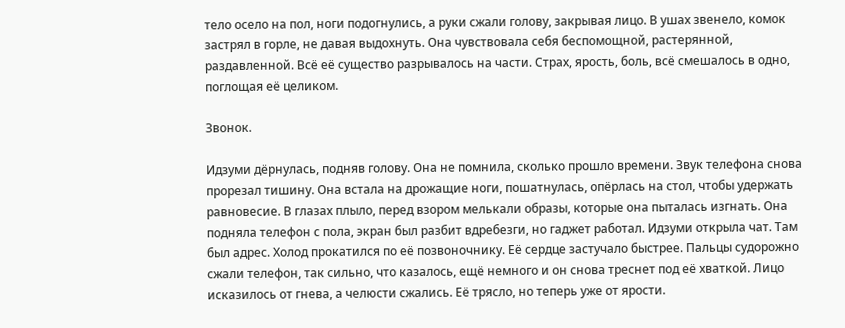тело осело на пол, ноги подогнулись, а руки сжали голову, закрывая лицо. В ушах звенело, комок застрял в горле, не давая выдохнуть. Она чувствовала себя беспомощной, растерянной, раздавленной. Всё её существо разрывалось на части. Страх, ярость, боль, всё смешалось в одно, поглощая её целиком.

Звонок.

Идзуми дёрнулась, подняв голову. Она не помнила, сколько прошло времени. Звук телефона снова прорезал тишину. Она встала на дрожащие ноги, пошатнулась, опёрлась на стол, чтобы удержать равновесие. В глазах плыло, перед взором мелькали образы, которые она пыталась изгнать. Она подняла телефон с пола, экран был разбит вдребезги, но гаджет работал. Идзуми открыла чат. Там был адрес. Холод прокатился по её позвоночнику. Её сердце застучало быстрее. Пальцы судорожно сжали телефон, так сильно, что казалось, ещё немного и он снова треснет под её хваткой. Лицо исказилось от гнева, а челюсти сжались. Её трясло, но теперь уже от ярости.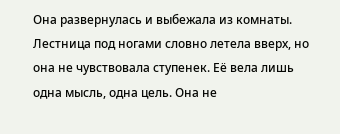Она развернулась и выбежала из комнаты. Лестница под ногами словно летела вверх, но она не чувствовала ступенек. Её вела лишь одна мысль, одна цель. Она не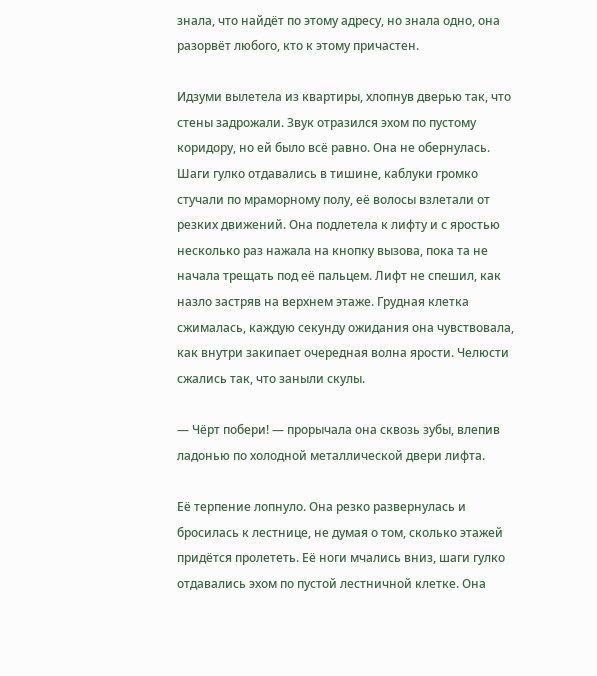знала, что найдёт по этому адресу, но знала одно, она разорвёт любого, кто к этому причастен.

Идзуми вылетела из квартиры, хлопнув дверью так, что стены задрожали. Звук отразился эхом по пустому коридору, но ей было всё равно. Она не обернулась. Шаги гулко отдавались в тишине, каблуки громко стучали по мраморному полу, её волосы взлетали от резких движений. Она подлетела к лифту и с яростью несколько раз нажала на кнопку вызова, пока та не начала трещать под её пальцем. Лифт не спешил, как назло застряв на верхнем этаже. Грудная клетка сжималась, каждую секунду ожидания она чувствовала, как внутри закипает очередная волна ярости. Челюсти сжались так, что заныли скулы.

— Чёрт побери! — прорычала она сквозь зубы, влепив ладонью по холодной металлической двери лифта.

Её терпение лопнуло. Она резко развернулась и бросилась к лестнице, не думая о том, сколько этажей придётся пролететь. Её ноги мчались вниз, шаги гулко отдавались эхом по пустой лестничной клетке. Она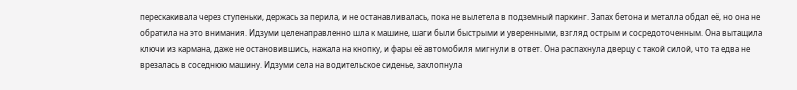перескакивала через ступеньки, держась за перила, и не останавливалась, пока не вылетела в подземный паркинг. Запах бетона и металла обдал её, но она не обратила на это внимания. Идзуми целенаправленно шла к машине, шаги были быстрыми и уверенными, взгляд острым и сосредоточенным. Она вытащила ключи из кармана, даже не остановившись, нажала на кнопку, и фары её автомобиля мигнули в ответ. Она распахнула дверцу с такой силой, что та едва не врезалась в соседнюю машину. Идзуми села на водительское сиденье, захлопнула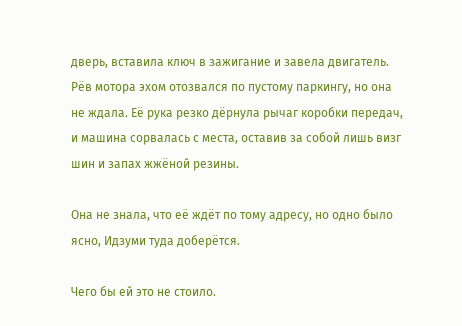дверь, вставила ключ в зажигание и завела двигатель. Рёв мотора эхом отозвался по пустому паркингу, но она не ждала. Её рука резко дёрнула рычаг коробки передач, и машина сорвалась с места, оставив за собой лишь визг шин и запах жжёной резины.

Она не знала, что её ждёт по тому адресу, но одно было ясно, Идзуми туда доберётся.

Чего бы ей это не стоило.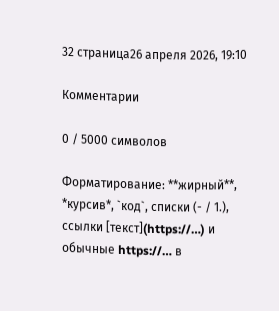32 страница26 апреля 2026, 19:10

Комментарии

0 / 5000 символов

Форматирование: **жирный**, *курсив*, `код`, списки (- / 1.), ссылки [текст](https://…) и обычные https://… в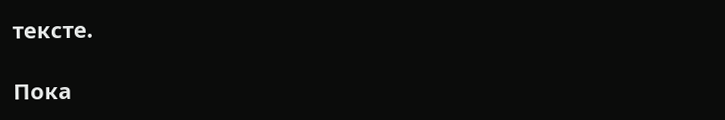тексте.

Пока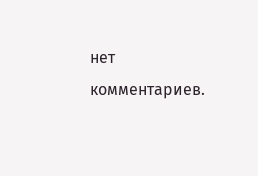нет комментариев.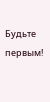Будьте первым!